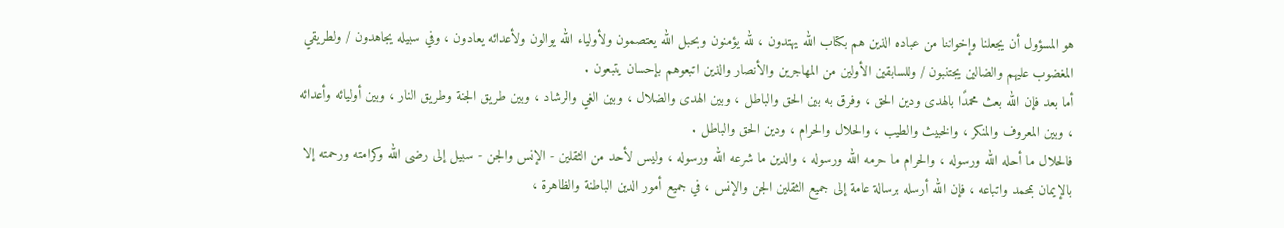هو المسؤول أن يجعلنا وإخواننا من عباده الذين هم بكتاب الله يهتدون ، لله يؤمنون وبحبل الله يعتصمون ولأولياء الله يوالون ولأعدائه يعادون ، وفي سبيله يجاهدون / ولطريقي المغضوب عليهم والضالين يجتنبون / وللسابقين الأولين من المهاجرين والأنصار والذين اتبعوهم بإحسان يتبعون .
أما بعد فإن الله بعث محمدًا بالهدى ودين الحق ، وفرق به بين الحق والباطل ، وبين الهدى والضلال ، وبين الغي والرشاد ، وبين طريق الجنة وطريق النار ، وبين أوليائه وأعدائه ، وبين المعروف والمنكر ، والخبيث والطيب ، والحلال والحرام ، ودين الحق والباطل .
فالحلال ما أحله الله ورسوله ، والحرام ما حرمه الله ورسوله ، والدين ما شرعه الله ورسوله ، وليس لأحد من الثقلين - الإنس والجن - سبيل إلى رضى الله وكرامته ورحمته إلا بالإيمان بمحمد واتباعه ، فإن الله أرسله برسالة عامة إلى جميع الثقلين الجن والإنس ، في جميع أمور الدين الباطنة والظاهرة ،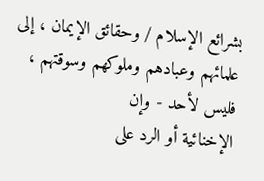بشرائع الإسلام / وحقائق الإيمان ، إلى علمائهم وعبادهم وملوكهم وسوقتهم ، فليس لأحد - وإن
الإخنائية أو الرد على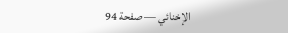الإخنائي — صفحة 94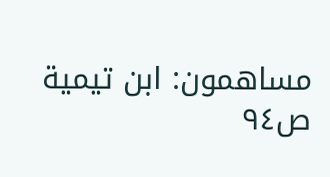مساهمون: ابن تيمية
ص٩٤